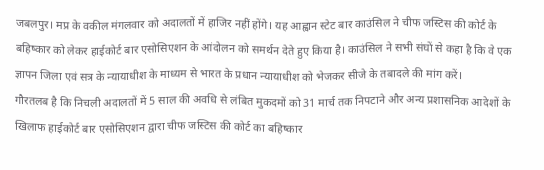जबलपुर। मप्र के वकील मंगलवार को अदालतों में हाजिर नहीं होंगे। यह आह्वान स्टेट बार काउंसिल ने चीफ जस्टिस की कोर्ट के बहिष्कार को लेकर हाईकोर्ट बार एसोसिएशन के आंदोलन को समर्थन देते हुए किया है। काउंसिल ने सभी संघों से कहा है कि वे एक ज्ञापन जिला एवं सत्र के न्यायाधीश के माध्यम से भारत के प्रधान न्यायाधीश को भेजकर सीजे के तबादले की मांग करें।
गौरतलब है कि निचली अदालतों में 5 साल की अवधि से लंबित मुकदमों को 31 मार्च तक निपटाने और अन्य प्रशासनिक आदेशों के खिलाफ हाईकोर्ट बार एसोसिएशन द्वारा चीफ जस्टिस की कोर्ट का बहिष्कार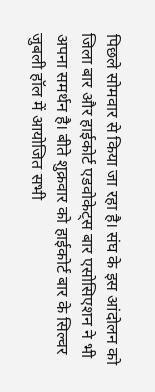पिछले सोमवार से किया जा रहा है। संघ के इस आंदोलन को जिला बार और हाईकोर्ट एडवोकेट्स बार एसोसिएशन ने भी अपना समर्थन है। बीते शुक्रवार को हाईकोर्ट बार के सिल्वर जुबली हॉल में आयोजित सभी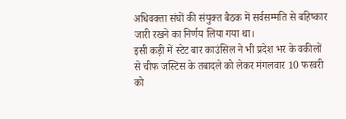अधिवक्ता संघों की संयुक्त बैठक में सर्वसम्मति से बहिष्कार जारी रखने का निर्णय लिया गया था।
इसी कड़ी में स्टेट बार काउंसिल ने भी प्रदेश भर के वकीलों से चीफ जस्टिस के तबादले को लेकर मंगलवार 10 फरवरी को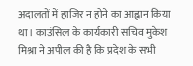अदालतों में हाजिर न होने का आह्वान किया था। काउंसिल के कार्यकारी सचिव मुकेश मिश्रा ने अपील की है कि प्रदेश के सभी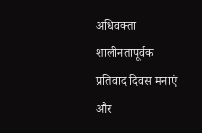अधिवक्ता शालीनतापूर्वक प्रतिवाद दिवस मनाएं और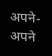अपने-अपने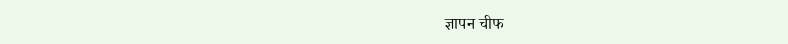ज्ञापन चीफ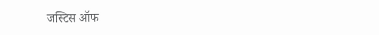जस्टिस ऑफ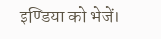इण्डिया को भेजें।